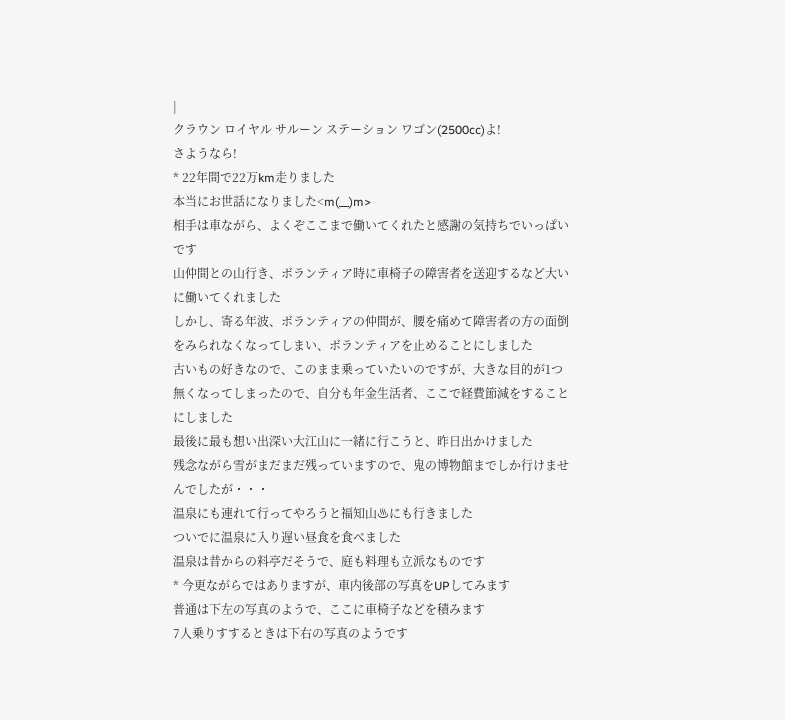|
クラウン ロイヤル サルーン ステーション ワゴン(2500cc)よ!
さようなら!
* 22年間で22万km走りました
本当にお世話になりました<m(__)m>
相手は車ながら、よくぞここまで働いてくれたと感謝の気持ちでいっぱいです
山仲間との山行き、ボランティア時に車椅子の障害者を送迎するなど大いに働いてくれました
しかし、寄る年波、ボランティアの仲間が、腰を痛めて障害者の方の面倒をみられなくなってしまい、ボランティアを止めることにしました
古いもの好きなので、このまま乗っていたいのですが、大きな目的が1つ無くなってしまったので、自分も年金生活者、ここで経費節減をすることにしました
最後に最も想い出深い大江山に一緒に行こうと、昨日出かけました
残念ながら雪がまだまだ残っていますので、鬼の博物館までしか行けませんでしたが・・・
温泉にも連れて行ってやろうと福知山♨にも行きました
ついでに温泉に入り遅い昼食を食べました
温泉は昔からの料亭だそうで、庭も料理も立派なものです
* 今更ながらではありますが、車内後部の写真をUPしてみます
普通は下左の写真のようで、ここに車椅子などを積みます
7人乗りすするときは下右の写真のようです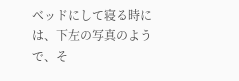ベッドにして寝る時には、下左の写真のようで、そ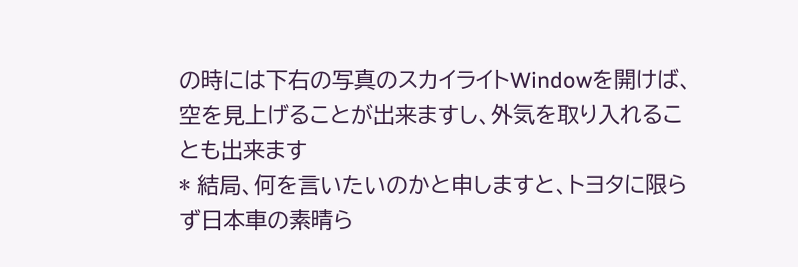の時には下右の写真のスカイライトWindowを開けば、空を見上げることが出来ますし、外気を取り入れることも出来ます
* 結局、何を言いたいのかと申しますと、トヨタに限らず日本車の素晴ら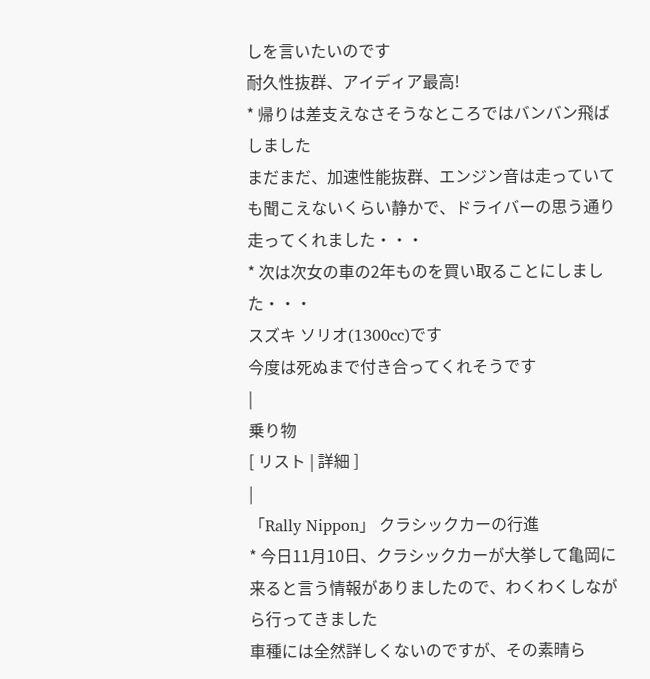しを言いたいのです
耐久性抜群、アイディア最高!
* 帰りは差支えなさそうなところではバンバン飛ばしました
まだまだ、加速性能抜群、エンジン音は走っていても聞こえないくらい静かで、ドライバーの思う通り走ってくれました・・・
* 次は次女の車の2年ものを買い取ることにしました・・・
スズキ ソリオ(1300cc)です
今度は死ぬまで付き合ってくれそうです
|
乗り物
[ リスト | 詳細 ]
|
「Rally Nippon」 クラシックカーの行進
* 今日11月10日、クラシックカーが大挙して亀岡に来ると言う情報がありましたので、わくわくしながら行ってきました
車種には全然詳しくないのですが、その素晴ら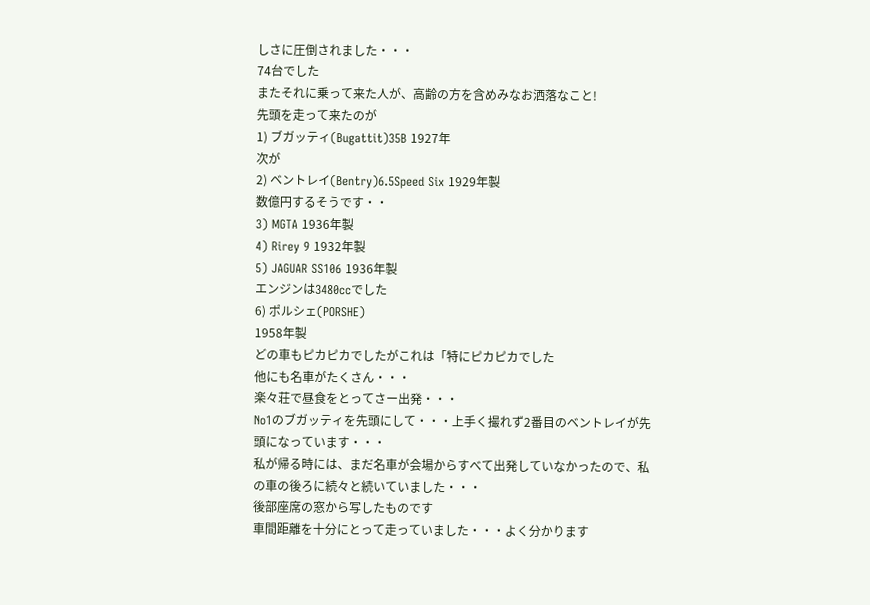しさに圧倒されました・・・
74台でした
またそれに乗って来た人が、高齢の方を含めみなお洒落なこと!
先頭を走って来たのが
1) ブガッティ(Bugattit)35B 1927年
次が
2) ベントレイ(Bentry)6.5Speed Six 1929年製
数億円するそうです・・
3) MGTA 1936年製
4) Rirey 9 1932年製
5) JAGUAR SS106 1936年製
エンジンは3480ccでした
6) ポルシェ(PORSHE)
1958年製
どの車もピカピカでしたがこれは「特にピカピカでした
他にも名車がたくさん・・・
楽々荘で昼食をとってさー出発・・・
No1のブガッティを先頭にして・・・上手く撮れず2番目のベントレイが先頭になっています・・・
私が帰る時には、まだ名車が会場からすべて出発していなかったので、私の車の後ろに続々と続いていました・・・
後部座席の窓から写したものです
車間距離を十分にとって走っていました・・・よく分かります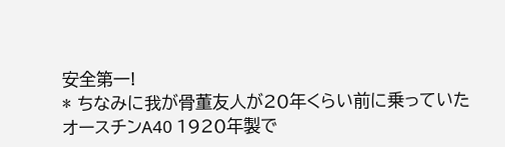安全第一!
* ちなみに我が骨董友人が20年くらい前に乗っていた
オースチンA40 1920年製で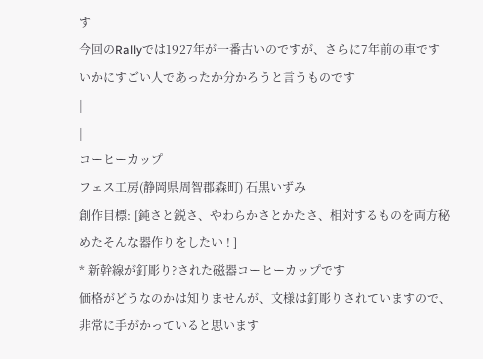す
今回のRallyでは1927年が一番古いのですが、さらに7年前の車です
いかにすごい人であったか分かろうと言うものです
|
|
コーヒーカップ
フェス工房(静岡県周智郡森町) 石黒いずみ
創作目標: [鈍さと鋭さ、やわらかさとかたさ、相対するものを両方秘めたそんな器作りをしたい ! ]
* 新幹線が釘彫り?された磁器コーヒーカップです
価格がどうなのかは知りませんが、文様は釘彫りされていますので、非常に手がかっていると思います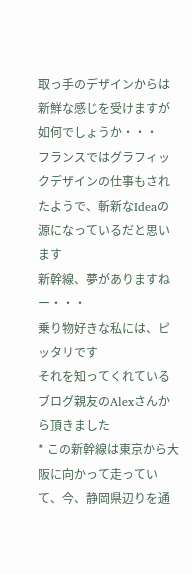取っ手のデザインからは新鮮な感じを受けますが如何でしょうか・・・
フランスではグラフィックデザインの仕事もされたようで、斬新なIdeaの源になっているだと思います
新幹線、夢がありますねー・・・
乗り物好きな私には、ピッタリです
それを知ってくれているブログ親友のAlexさんから頂きました
* この新幹線は東京から大阪に向かって走っていて、今、静岡県辺りを通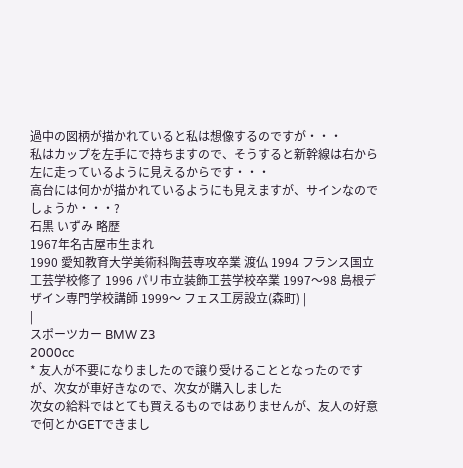過中の図柄が描かれていると私は想像するのですが・・・
私はカップを左手にで持ちますので、そうすると新幹線は右から左に走っているように見えるからです・・・
高台には何かが描かれているようにも見えますが、サインなのでしょうか・・・?
石黒 いずみ 略歴
1967年名古屋市生まれ
1990 愛知教育大学美術科陶芸専攻卒業 渡仏 1994 フランス国立工芸学校修了 1996 パリ市立装飾工芸学校卒業 1997〜98 島根デザイン専門学校講師 1999〜 フェス工房設立(森町) |
|
スポーツカー BMW Z3
2000cc
* 友人が不要になりましたので譲り受けることとなったのですが、次女が車好きなので、次女が購入しました
次女の給料ではとても買えるものではありませんが、友人の好意で何とかGETできまし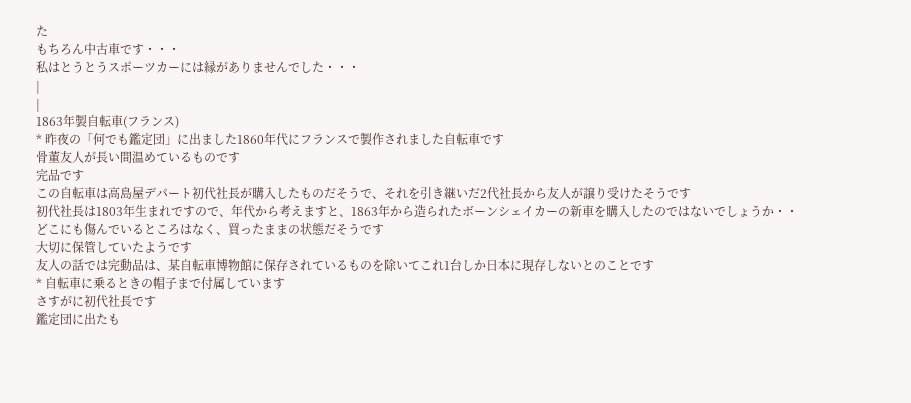た
もちろん中古車です・・・
私はとうとうスポーツカーには縁がありませんでした・・・
|
|
1863年製自転車(フランス)
* 昨夜の「何でも鑑定団」に出ました1860年代にフランスで製作されました自転車です
骨董友人が長い間温めているものです
完品です
この自転車は高島屋デパート初代社長が購入したものだそうで、それを引き継いだ2代社長から友人が譲り受けたそうです
初代社長は1803年生まれですので、年代から考えますと、1863年から造られたボーンシェイカーの新車を購入したのではないでしょうか・・
どこにも傷んでいるところはなく、買ったままの状態だそうです
大切に保管していたようです
友人の話では完動品は、某自転車博物館に保存されているものを除いてこれ1台しか日本に現存しないとのことです
* 自転車に乗るときの帽子まで付属しています
さすがに初代社長です
鑑定団に出たも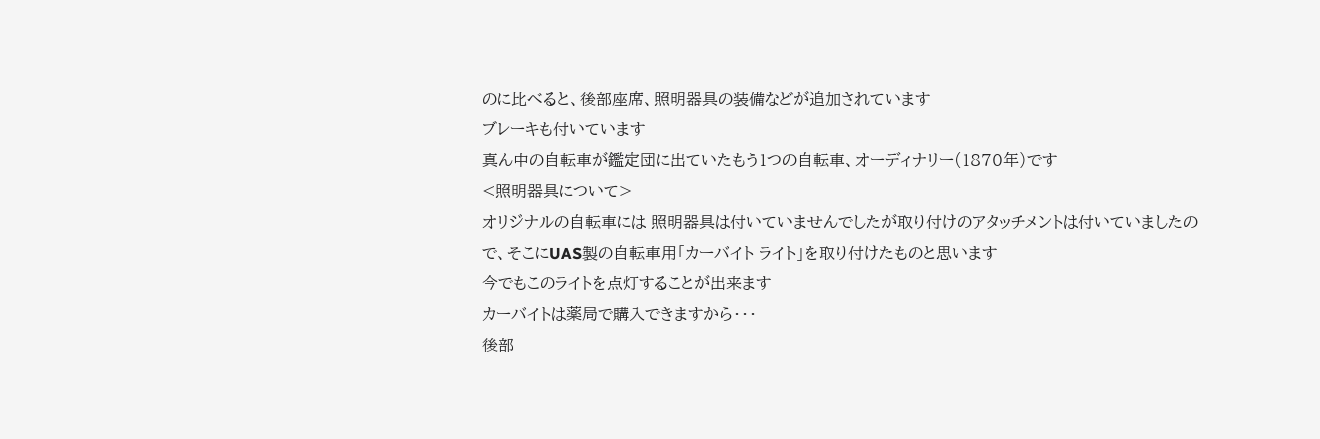のに比べると、後部座席、照明器具の装備などが追加されています
ブレーキも付いています
真ん中の自転車が鑑定団に出ていたもう1つの自転車、オーディナリー(1870年)です
<照明器具について>
オリジナルの自転車には 照明器具は付いていませんでしたが取り付けのアタッチメントは付いていましたので、そこにUAS製の自転車用「カーバイト ライト」を取り付けたものと思います
今でもこのライトを点灯することが出来ます
カーバイトは薬局で購入できますから・・・
後部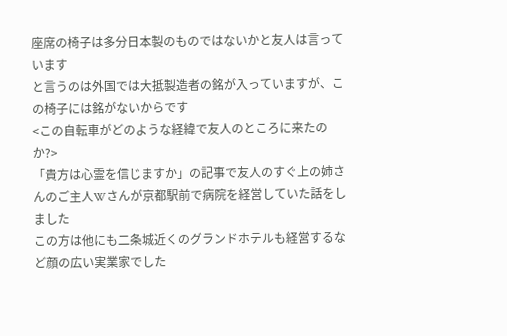座席の椅子は多分日本製のものではないかと友人は言っています
と言うのは外国では大抵製造者の銘が入っていますが、この椅子には銘がないからです
<この自転車がどのような経緯で友人のところに来たのか?>
「貴方は心霊を信じますか」の記事で友人のすぐ上の姉さんのご主人Wさんが京都駅前で病院を経営していた話をしました
この方は他にも二条城近くのグランドホテルも経営するなど顔の広い実業家でした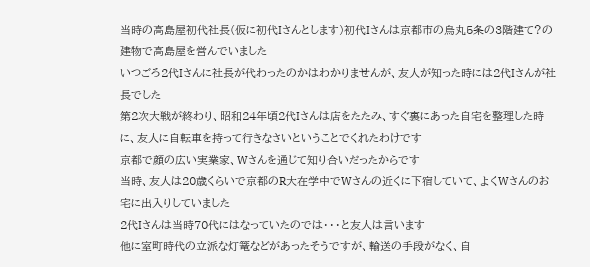当時の高島屋初代社長(仮に初代Iさんとします)初代Iさんは京都市の烏丸5条の3階建て?の建物で高島屋を営んでいました
いつごろ2代Iさんに社長が代わったのかはわかりませんが、友人が知った時には2代Iさんが社長でした
第2次大戦が終わり、昭和24年頃2代Iさんは店をたたみ、すぐ裏にあった自宅を整理した時に、友人に自転車を持って行きなさいということでくれたわけです
京都で顔の広い実業家、Wさんを通じて知り合いだったからです
当時、友人は20歳くらいで京都のR大在学中でWさんの近くに下宿していて、よくWさんのお宅に出入りしていました
2代Iさんは当時70代にはなっていたのでは・・・と友人は言います
他に室町時代の立派な灯篭などがあったそうですが、輸送の手段がなく、自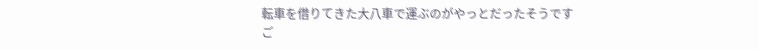転車を借りてきた大八車で運ぶのがやっとだったそうです
ご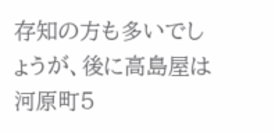存知の方も多いでしょうが、後に高島屋は河原町5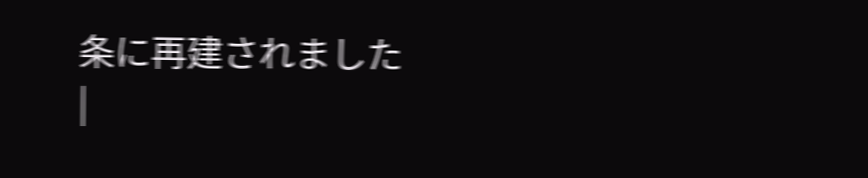条に再建されました
|